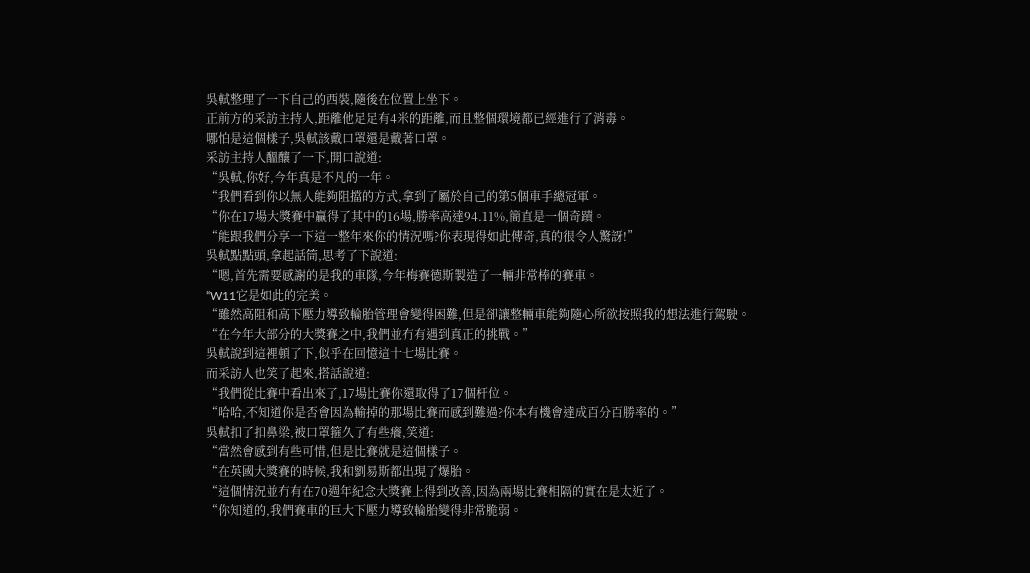吳軾整理了一下自己的西裝,隨後在位置上坐下。
正前方的采訪主持人,距離他足足有4米的距離,而且整個環境都已經進行了消毒。
哪怕是這個樣子,吳軾該戴口罩還是戴著口罩。
采訪主持人醞釀了一下,開口說道:
“吳軾,你好,今年真是不凡的一年。
“我們看到你以無人能夠阻擋的方式,拿到了屬於自己的第5個車手總冠軍。
“你在17場大獎賽中贏得了其中的16場,勝率高達94.11%,簡直是一個奇蹟。
“能跟我們分享一下這一整年來你的情況嗎?你表現得如此傳奇,真的很令人驚訝!”
吳軾點點頭,拿起話筒,思考了下說道:
“嗯,首先需要感謝的是我的車隊,今年梅賽德斯製造了一輛非常棒的賽車。
“W11它是如此的完美。
“雖然高阻和高下壓力導致輪胎管理會變得困難,但是卻讓整輛車能夠隨心所欲按照我的想法進行駕駛。
“在今年大部分的大獎賽之中,我們並冇有遇到真正的挑戰。”
吳軾說到這裡頓了下,似乎在回憶這十七場比賽。
而采訪人也笑了起來,搭話說道:
“我們從比賽中看出來了,17場比賽你還取得了17個杆位。
“哈哈,不知道你是否會因為輸掉的那場比賽而感到難過?你本有機會達成百分百勝率的。”
吳軾扣了扣鼻梁,被口罩箍久了有些癢,笑道:
“當然會感到有些可惜,但是比賽就是這個樣子。
“在英國大獎賽的時候,我和劉易斯都出現了爆胎。
“這個情況並冇有在70週年紀念大獎賽上得到改善,因為兩場比賽相隔的實在是太近了。
“你知道的,我們賽車的巨大下壓力導致輪胎變得非常脆弱。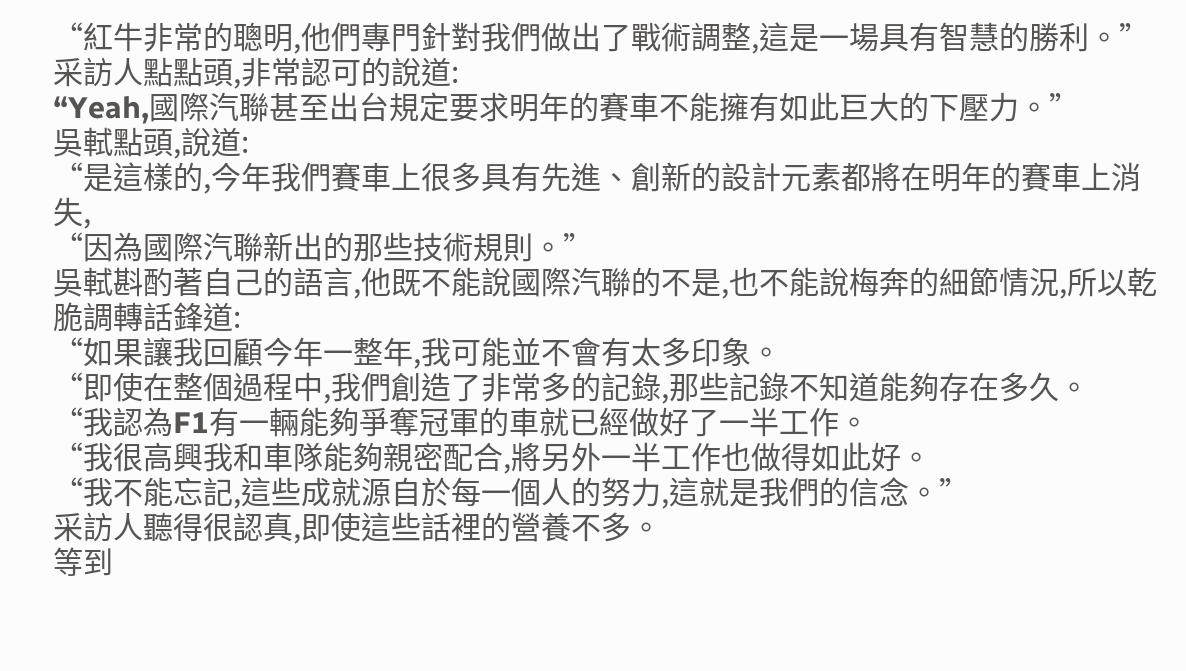“紅牛非常的聰明,他們專門針對我們做出了戰術調整,這是一場具有智慧的勝利。”
采訪人點點頭,非常認可的說道:
“Yeah,國際汽聯甚至出台規定要求明年的賽車不能擁有如此巨大的下壓力。”
吳軾點頭,說道:
“是這樣的,今年我們賽車上很多具有先進、創新的設計元素都將在明年的賽車上消失,
“因為國際汽聯新出的那些技術規則。”
吳軾斟酌著自己的語言,他既不能說國際汽聯的不是,也不能說梅奔的細節情況,所以乾脆調轉話鋒道:
“如果讓我回顧今年一整年,我可能並不會有太多印象。
“即使在整個過程中,我們創造了非常多的記錄,那些記錄不知道能夠存在多久。
“我認為F1有一輛能夠爭奪冠軍的車就已經做好了一半工作。
“我很高興我和車隊能夠親密配合,將另外一半工作也做得如此好。
“我不能忘記,這些成就源自於每一個人的努力,這就是我們的信念。”
采訪人聽得很認真,即使這些話裡的營養不多。
等到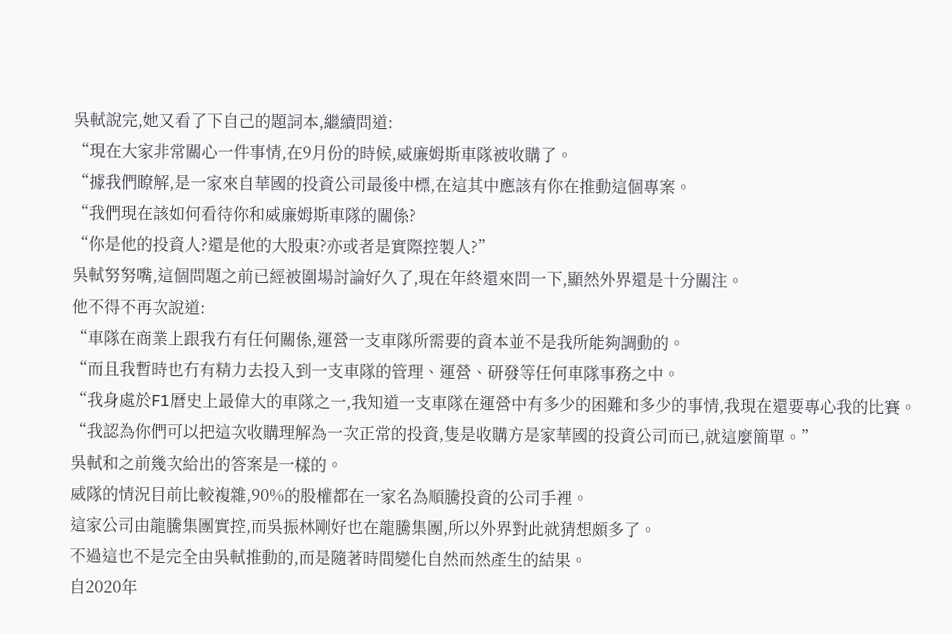吳軾說完,她又看了下自己的題詞本,繼續問道:
“現在大家非常關心一件事情,在9月份的時候,威廉姆斯車隊被收購了。
“據我們瞭解,是一家來自華國的投資公司最後中標,在這其中應該有你在推動這個專案。
“我們現在該如何看待你和威廉姆斯車隊的關係?
“你是他的投資人?還是他的大股東?亦或者是實際控製人?”
吳軾努努嘴,這個問題之前已經被圍場討論好久了,現在年終還來問一下,顯然外界還是十分關注。
他不得不再次說道:
“車隊在商業上跟我冇有任何關係,運營一支車隊所需要的資本並不是我所能夠調動的。
“而且我暫時也冇有精力去投入到一支車隊的管理、運營、研發等任何車隊事務之中。
“我身處於F1曆史上最偉大的車隊之一,我知道一支車隊在運營中有多少的困難和多少的事情,我現在還要專心我的比賽。
“我認為你們可以把這次收購理解為一次正常的投資,隻是收購方是家華國的投資公司而已,就這麼簡單。”
吳軾和之前幾次給出的答案是一樣的。
威隊的情況目前比較複雜,90%的股權都在一家名為順騰投資的公司手裡。
這家公司由龍騰集團實控,而吳振林剛好也在龍騰集團,所以外界對此就猜想頗多了。
不過這也不是完全由吳軾推動的,而是隨著時間變化自然而然產生的結果。
自2020年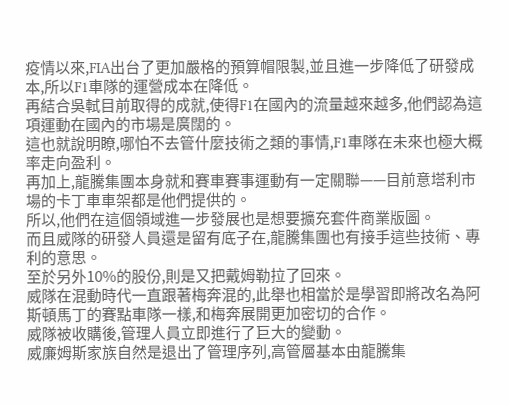疫情以來,FIA出台了更加嚴格的預算帽限製,並且進一步降低了研發成本,所以F1車隊的運營成本在降低。
再結合吳軾目前取得的成就,使得F1在國內的流量越來越多,他們認為這項運動在國內的市場是廣闊的。
這也就說明瞭,哪怕不去管什麼技術之類的事情,F1車隊在未來也極大概率走向盈利。
再加上,龍騰集團本身就和賽車賽事運動有一定關聯——目前意塔利市場的卡丁車車架都是他們提供的。
所以,他們在這個領域進一步發展也是想要擴充套件商業版圖。
而且威隊的研發人員還是留有底子在,龍騰集團也有接手這些技術、專利的意思。
至於另外10%的股份,則是又把戴姆勒拉了回來。
威隊在混動時代一直跟著梅奔混的,此舉也相當於是學習即將改名為阿斯頓馬丁的賽點車隊一樣,和梅奔展開更加密切的合作。
威隊被收購後,管理人員立即進行了巨大的變動。
威廉姆斯家族自然是退出了管理序列,高管層基本由龍騰集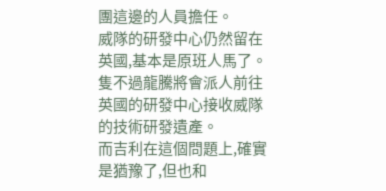團這邊的人員擔任。
威隊的研發中心仍然留在英國,基本是原班人馬了。
隻不過龍騰將會派人前往英國的研發中心接收威隊的技術研發遺產。
而吉利在這個問題上,確實是猶豫了,但也和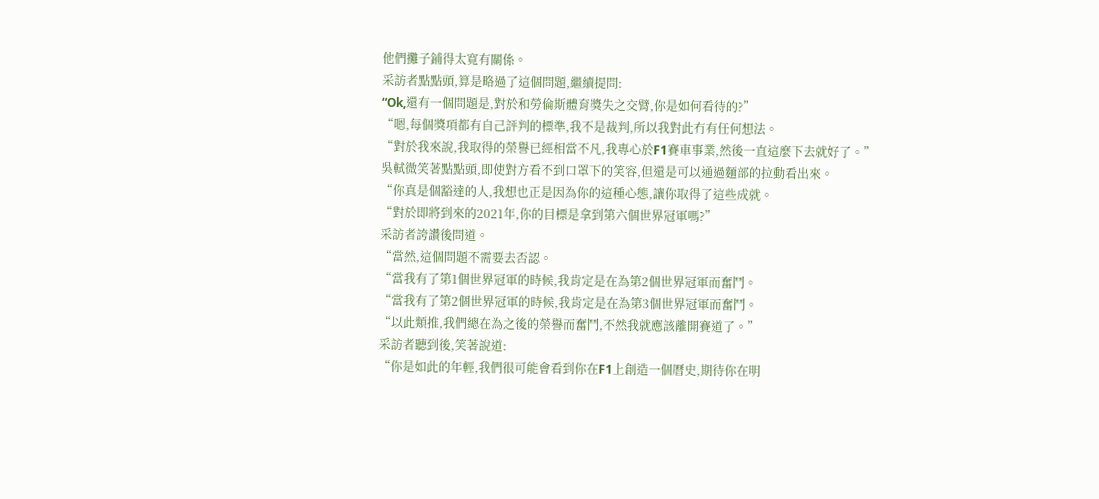他們攤子鋪得太寬有關係。
采訪者點點頭,算是略過了這個問題,繼續提問:
“Ok,還有一個問題是,對於和勞倫斯體育獎失之交臂,你是如何看待的?”
“嗯,每個獎項都有自己評判的標準,我不是裁判,所以我對此冇有任何想法。
“對於我來說,我取得的榮譽已經相當不凡,我專心於F1賽車事業,然後一直這麼下去就好了。”
吳軾微笑著點點頭,即使對方看不到口罩下的笑容,但還是可以通過麵部的拉動看出來。
“你真是個豁達的人,我想也正是因為你的這種心態,讓你取得了這些成就。
“對於即將到來的2021年,你的目標是拿到第六個世界冠軍嗎?”
采訪者誇讚後問道。
“當然,這個問題不需要去否認。
“當我有了第1個世界冠軍的時候,我肯定是在為第2個世界冠軍而奮鬥。
“當我有了第2個世界冠軍的時候,我肯定是在為第3個世界冠軍而奮鬥。
“以此類推,我們總在為之後的榮譽而奮鬥,不然我就應該離開賽道了。”
采訪者聽到後,笑著說道:
“你是如此的年輕,我們很可能會看到你在F1上創造一個曆史,期待你在明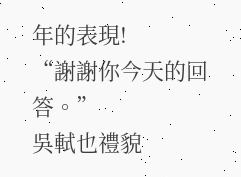年的表現!
“謝謝你今天的回答。”
吳軾也禮貌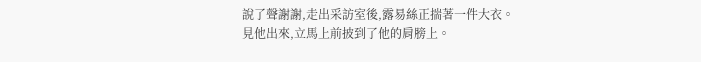說了聲謝謝,走出采訪室後,露易絲正揣著一件大衣。
見他出來,立馬上前披到了他的肩膀上。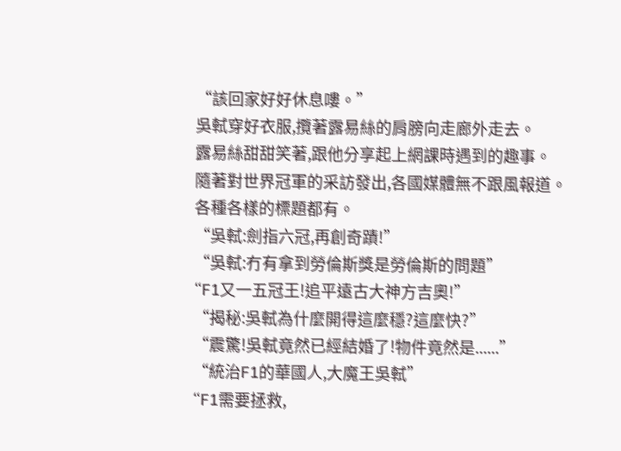“該回家好好休息嘍。”
吳軾穿好衣服,攬著露易絲的肩膀向走廊外走去。
露易絲甜甜笑著,跟他分享起上網課時遇到的趣事。
隨著對世界冠軍的采訪發出,各國媒體無不跟風報道。
各種各樣的標題都有。
“吳軾:劍指六冠,再創奇蹟!”
“吳軾:冇有拿到勞倫斯獎是勞倫斯的問題”
“F1又一五冠王!追平遠古大神方吉奧!”
“揭秘:吳軾為什麼開得這麼穩?這麼快?”
“震驚!吳軾竟然已經結婚了!物件竟然是......”
“統治F1的華國人,大魔王吳軾”
“F1需要拯救,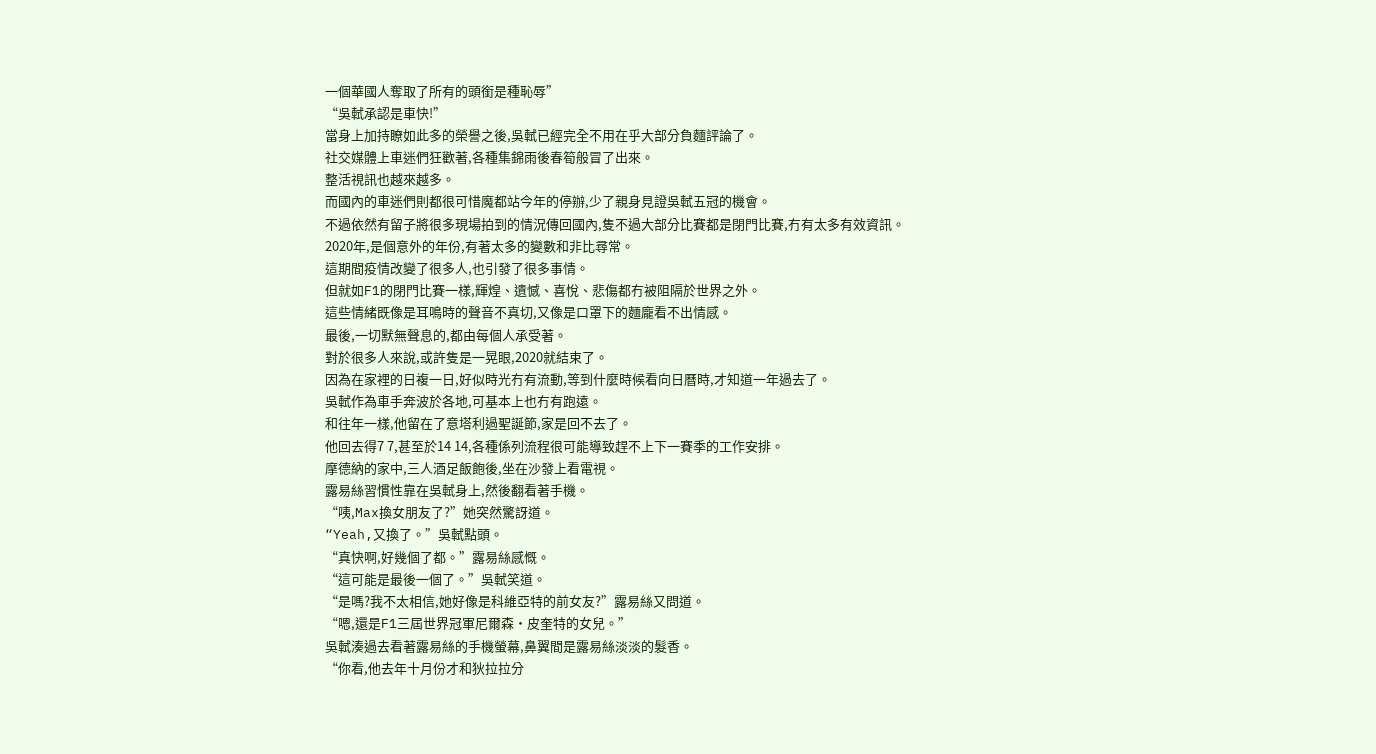一個華國人奪取了所有的頭銜是種恥辱”
“吳軾承認是車快!”
當身上加持瞭如此多的榮譽之後,吳軾已經完全不用在乎大部分負麵評論了。
社交媒體上車迷們狂歡著,各種集錦雨後春筍般冒了出來。
整活視訊也越來越多。
而國內的車迷們則都很可惜魔都站今年的停辦,少了親身見證吳軾五冠的機會。
不過依然有留子將很多現場拍到的情況傳回國內,隻不過大部分比賽都是閉門比賽,冇有太多有效資訊。
2020年,是個意外的年份,有著太多的變數和非比尋常。
這期間疫情改變了很多人,也引發了很多事情。
但就如F1的閉門比賽一樣,輝煌、遺憾、喜悅、悲傷都冇被阻隔於世界之外。
這些情緒既像是耳鳴時的聲音不真切,又像是口罩下的麵龐看不出情感。
最後,一切默無聲息的,都由每個人承受著。
對於很多人來說,或許隻是一晃眼,2020就結束了。
因為在家裡的日複一日,好似時光冇有流動,等到什麼時候看向日曆時,才知道一年過去了。
吳軾作為車手奔波於各地,可基本上也冇有跑遠。
和往年一樣,他留在了意塔利過聖誕節,家是回不去了。
他回去得7 7,甚至於14 14,各種係列流程很可能導致趕不上下一賽季的工作安排。
摩德納的家中,三人酒足飯飽後,坐在沙發上看電視。
露易絲習慣性靠在吳軾身上,然後翻看著手機。
“咦,Max換女朋友了?”她突然驚訝道。
“Yeah,又換了。”吳軾點頭。
“真快啊,好幾個了都。”露易絲感慨。
“這可能是最後一個了。”吳軾笑道。
“是嗎?我不太相信,她好像是科維亞特的前女友?”露易絲又問道。
“嗯,還是F1三屆世界冠軍尼爾森·皮奎特的女兒。”
吳軾湊過去看著露易絲的手機螢幕,鼻翼間是露易絲淡淡的髮香。
“你看,他去年十月份才和狄拉拉分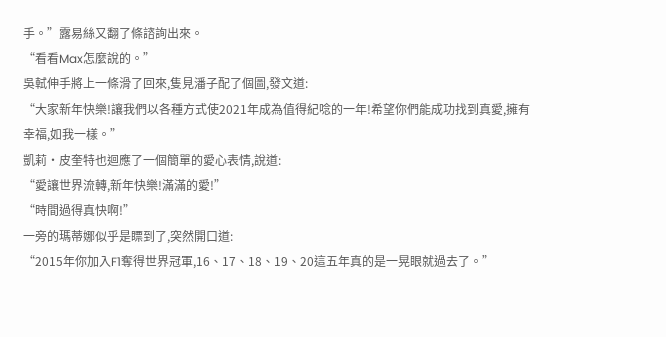手。”露易絲又翻了條諮詢出來。
“看看Max怎麼說的。”
吳軾伸手將上一條滑了回來,隻見潘子配了個圖,發文道:
“大家新年快樂!讓我們以各種方式使2021年成為值得紀唸的一年!希望你們能成功找到真愛,擁有幸福,如我一樣。”
凱莉·皮奎特也迴應了一個簡單的愛心表情,說道:
“愛讓世界流轉,新年快樂!滿滿的愛!”
“時間過得真快啊!”
一旁的瑪蒂娜似乎是瞟到了,突然開口道:
“2015年你加入F1奪得世界冠軍,16、17、18、19、20這五年真的是一晃眼就過去了。”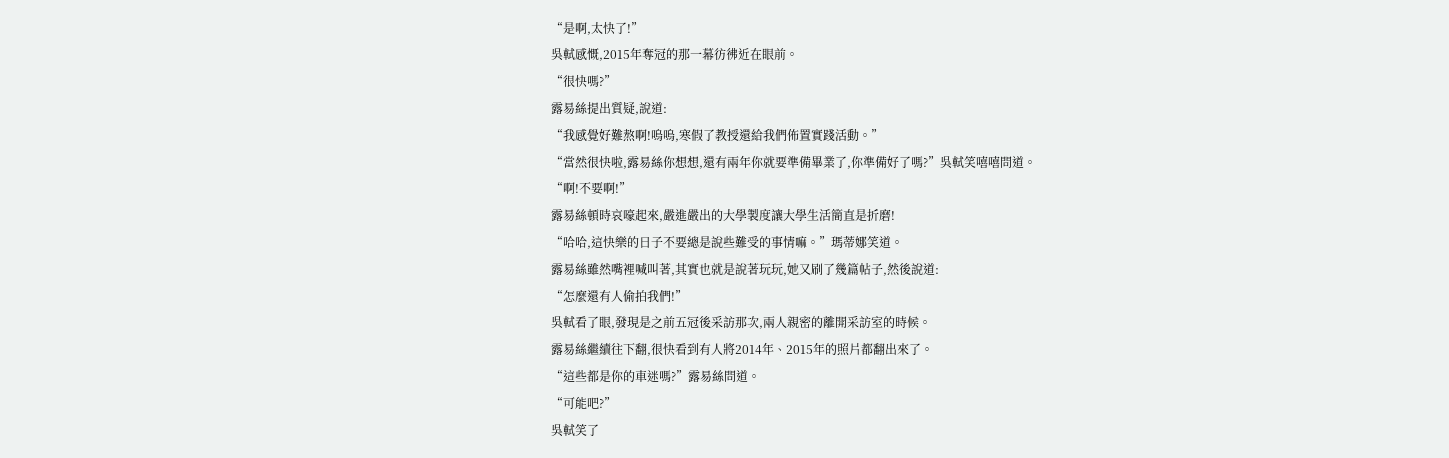“是啊,太快了!”
吳軾感慨,2015年奪冠的那一幕彷彿近在眼前。
“很快嗎?”
露易絲提出質疑,說道:
“我感覺好難熬啊!嗚嗚,寒假了教授還給我們佈置實踐活動。”
“當然很快啦,露易絲你想想,還有兩年你就要準備畢業了,你準備好了嗎?”吳軾笑嘻嘻問道。
“啊!不要啊!”
露易絲頓時哀嚎起來,嚴進嚴出的大學製度讓大學生活簡直是折磨!
“哈哈,這快樂的日子不要總是說些難受的事情嘛。”瑪蒂娜笑道。
露易絲雖然嘴裡喊叫著,其實也就是說著玩玩,她又刷了幾篇帖子,然後說道:
“怎麼還有人偷拍我們!”
吳軾看了眼,發現是之前五冠後采訪那次,兩人親密的離開采訪室的時候。
露易絲繼續往下翻,很快看到有人將2014年、2015年的照片都翻出來了。
“這些都是你的車迷嗎?”露易絲問道。
“可能吧?”
吳軾笑了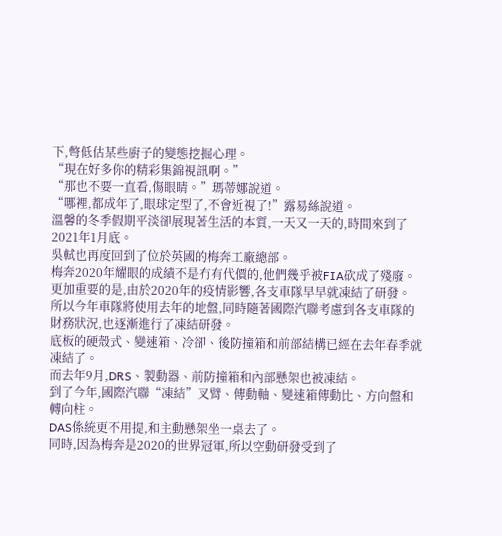下,彆低估某些廚子的變態挖掘心理。
“現在好多你的精彩集錦視訊啊。”
“那也不要一直看,傷眼睛。”瑪蒂娜說道。
“哪裡,都成年了,眼球定型了,不會近視了!”露易絲說道。
溫馨的冬季假期平淡卻展現著生活的本質,一天又一天的,時間來到了2021年1月底。
吳軾也再度回到了位於英國的梅奔工廠總部。
梅奔2020年耀眼的成績不是冇有代價的,他們幾乎被FIA砍成了殘廢。
更加重要的是,由於2020年的疫情影響,各支車隊早早就凍結了研發。
所以今年車隊將使用去年的地盤,同時隨著國際汽聯考慮到各支車隊的財務狀況,也逐漸進行了凍結研發。
底板的硬殼式、變速箱、冷卻、後防撞箱和前部結構已經在去年春季就凍結了。
而去年9月,DRS、製動器、前防撞箱和內部懸架也被凍結。
到了今年,國際汽聯“凍結”叉臂、傳動軸、變速箱傳動比、方向盤和轉向柱。
DAS係統更不用提,和主動懸架坐一桌去了。
同時,因為梅奔是2020的世界冠軍,所以空動研發受到了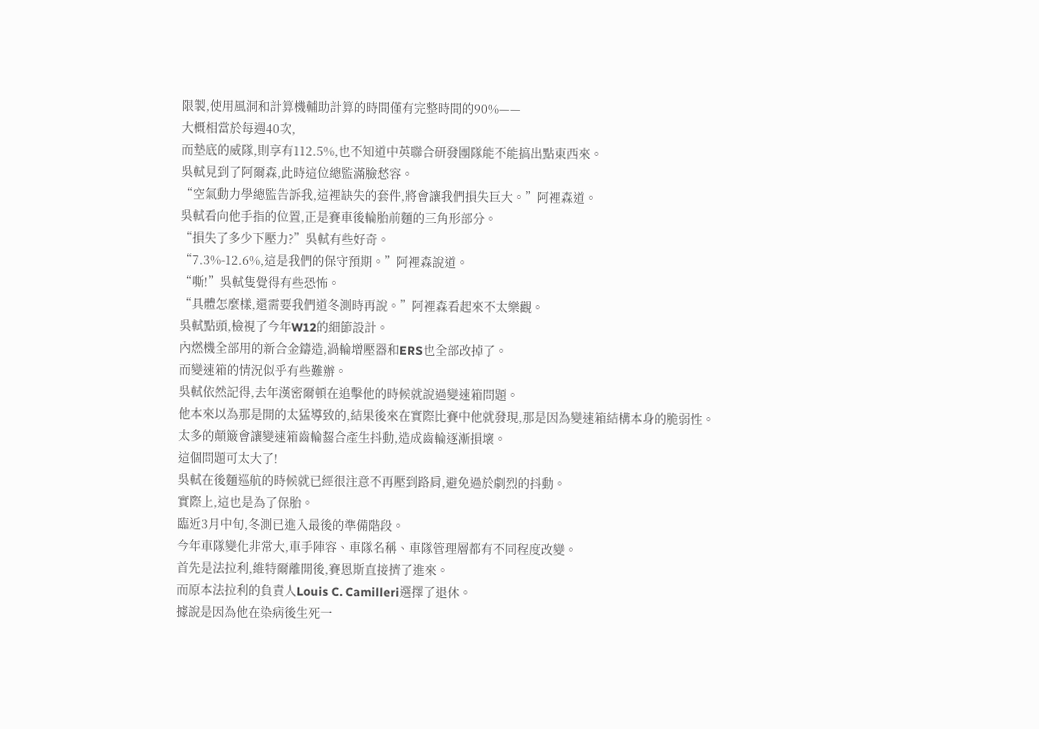限製,使用風洞和計算機輔助計算的時間僅有完整時間的90%——
大概相當於每週40次,
而墊底的威隊,則享有112.5%,也不知道中英聯合研發團隊能不能搞出點東西來。
吳軾見到了阿爾森,此時這位總監滿臉愁容。
“空氣動力學總監告訴我,這裡缺失的套件,將會讓我們損失巨大。”阿裡森道。
吳軾看向他手指的位置,正是賽車後輪胎前麵的三角形部分。
“損失了多少下壓力?”吳軾有些好奇。
“7.3%-12.6%,這是我們的保守預期。”阿裡森說道。
“嘶!”吳軾隻覺得有些恐怖。
“具體怎麼樣,還需要我們道冬測時再說。”阿裡森看起來不太樂觀。
吳軾點頭,檢視了今年W12的細節設計。
內燃機全部用的新合金鑄造,渦輪增壓器和ERS也全部改掉了。
而變速箱的情況似乎有些難辦。
吳軾依然記得,去年漢密爾頓在追擊他的時候就說過變速箱問題。
他本來以為那是開的太猛導致的,結果後來在實際比賽中他就發現,那是因為變速箱結構本身的脆弱性。
太多的顛簸會讓變速箱齒輪齧合產生抖動,造成齒輪逐漸損壞。
這個問題可太大了!
吳軾在後麵巡航的時候就已經很注意不再壓到路肩,避免過於劇烈的抖動。
實際上,這也是為了保胎。
臨近3月中旬,冬測已進入最後的準備階段。
今年車隊變化非常大,車手陣容、車隊名稱、車隊管理層都有不同程度改變。
首先是法拉利,維特爾離開後,賽恩斯直接擠了進來。
而原本法拉利的負責人Louis C. Camilleri選擇了退休。
據說是因為他在染病後生死一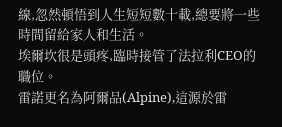線,忽然頓悟到人生短短數十載,總要將一些時間留給家人和生活。
埃爾坎很是頭疼,臨時接管了法拉利CEO的職位。
雷諾更名為阿爾品(Alpine),這源於雷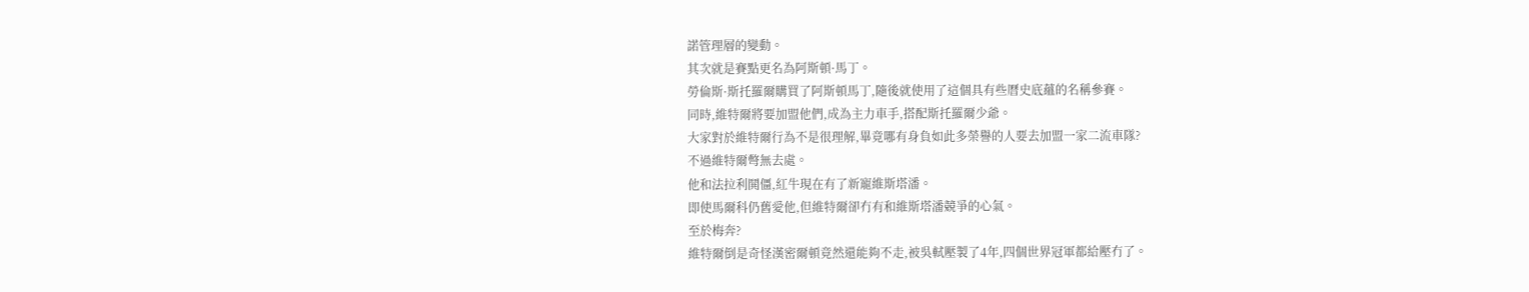諾管理層的變動。
其次就是賽點更名為阿斯頓·馬丁。
勞倫斯·斯托羅爾購買了阿斯頓馬丁,隨後就使用了這個具有些曆史底蘊的名稱參賽。
同時,維特爾將要加盟他們,成為主力車手,搭配斯托羅爾少爺。
大家對於維特爾行為不是很理解,畢竟哪有身負如此多榮譽的人要去加盟一家二流車隊?
不過維特爾彆無去處。
他和法拉利鬨僵,紅牛現在有了新寵維斯塔潘。
即使馬爾科仍舊愛他,但維特爾卻冇有和維斯塔潘競爭的心氣。
至於梅奔?
維特爾倒是奇怪漢密爾頓竟然還能夠不走,被吳軾壓製了4年,四個世界冠軍都給壓冇了。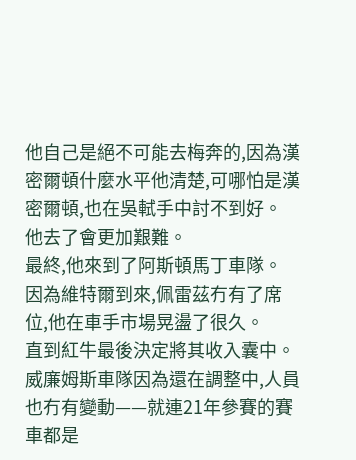他自己是絕不可能去梅奔的,因為漢密爾頓什麼水平他清楚,可哪怕是漢密爾頓,也在吳軾手中討不到好。
他去了會更加艱難。
最終,他來到了阿斯頓馬丁車隊。
因為維特爾到來,佩雷茲冇有了席位,他在車手市場晃盪了很久。
直到紅牛最後決定將其收入囊中。
威廉姆斯車隊因為還在調整中,人員也冇有變動——就連21年參賽的賽車都是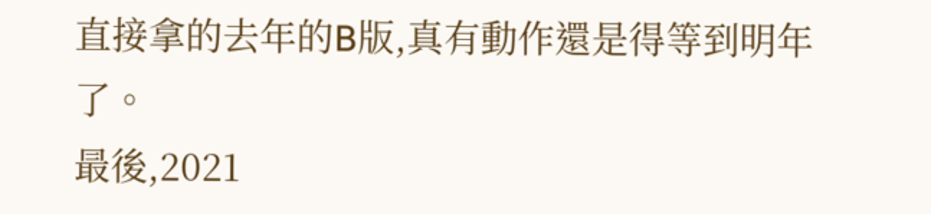直接拿的去年的B版,真有動作還是得等到明年了。
最後,2021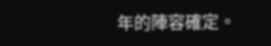年的陣容確定。